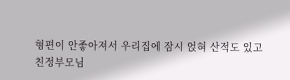형편이 안좋아져서 우리집에 잠시 얹혀 산적도 있고
친정부모님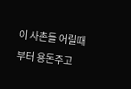이 사촌들 어릴때부터 용돈주고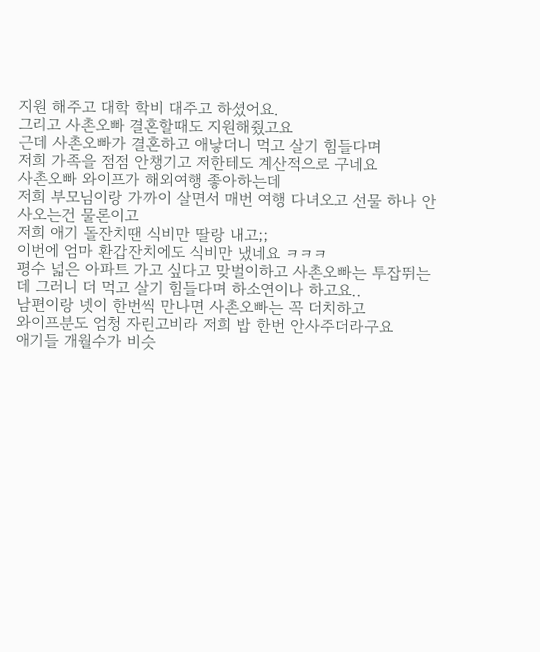지원 해주고 대학 학비 대주고 하셨어요.
그리고 사촌오빠 결혼할때도 지원해줬고요
근데 사촌오빠가 결혼하고 애낳더니 먹고 살기 힘들다며
저희 가족을 점점 안챙기고 저한테도 계산적으로 구네요
사촌오빠 와이프가 해외여행 좋아하는데
저희 부모님이랑 가까이 살면서 매번 여행 다녀오고 선물 하나 안사오는건 물론이고
저희 애기 돌잔치땐 식비만 딸랑 내고;;
이번에 엄마 환갑잔치에도 식비만 냈네요 ㅋㅋㅋ
평수 넓은 아파트 가고 싶다고 맞벌이하고 사촌오빠는 투잡뛰는데 그러니 더 먹고 살기 힘들다며 하소연이나 하고요..
남편이랑 넷이 한번씩 만나면 사촌오빠는 꼭 더치하고
와이프분도 엄청 자린고비라 저희 밥 한번 안사주더라구요
애기들 개월수가 비슷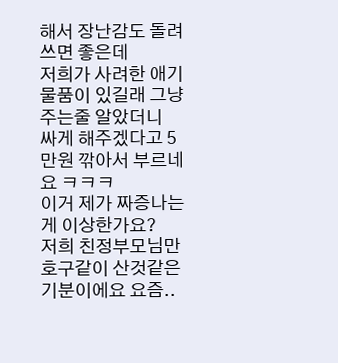해서 장난감도 돌려쓰면 좋은데
저희가 사려한 애기 물품이 있길래 그냥 주는줄 알았더니
싸게 해주겠다고 5만원 깎아서 부르네요 ㅋㅋㅋ
이거 제가 짜증나는게 이상한가요?
저희 친정부모님만 호구같이 산것같은 기분이에요 요즘..